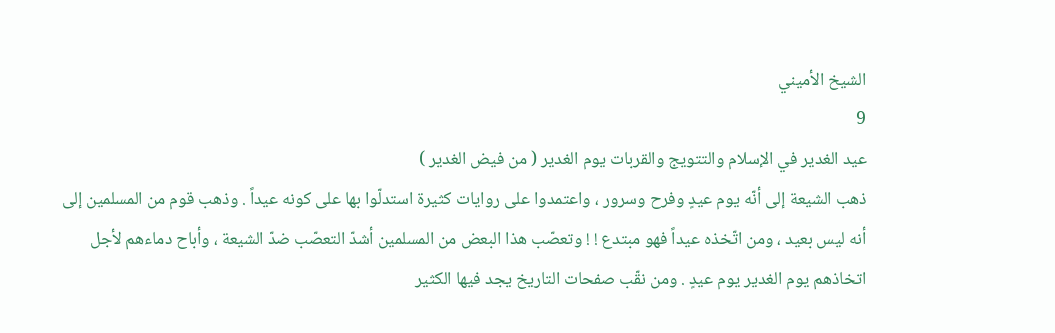الشيخ الأميني
9
عيد الغدير في الإسلام والتتويج والقربات يوم الغدير ( من فيض الغدير )
ذهب الشيعة إلى أنّه يوم عيدٍ وفرح وسرور ، واعتمدوا على روايات كثيرة استدلّوا بها على كونه عيداً . وذهب قوم من المسلمين إلى أنه ليس بعيد ، ومن اتّخذه عيداً فهو مبتدع ! ! وتعصّب هذا البعض من المسلمين أشدّ التعصّب ضدّ الشيعة ، وأباح دماءهم لأجل اتخاذهم يوم الغدير يوم عيدٍ . ومن نقّب صفحات التاريخ يجد فيها الكثير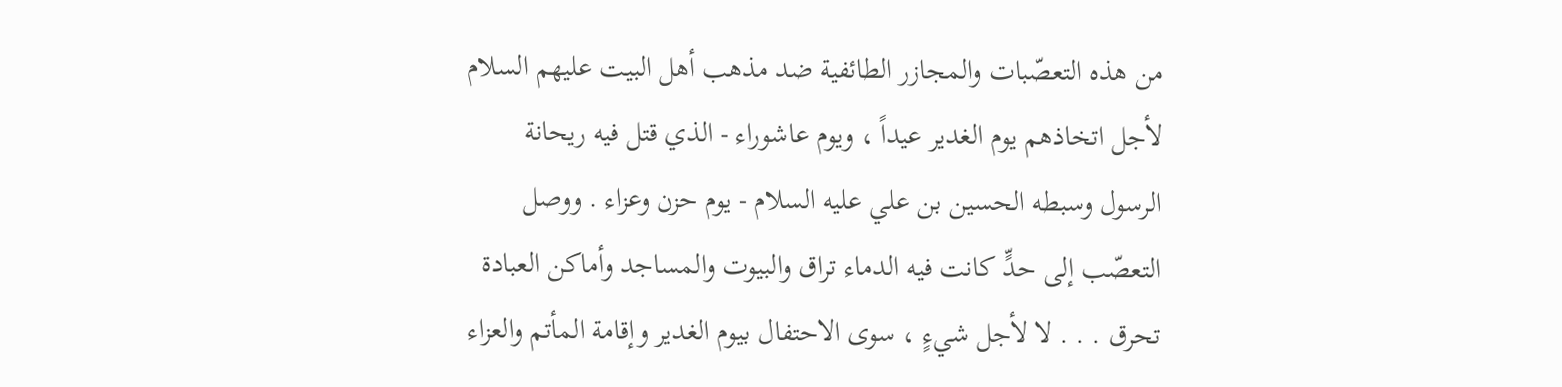من هذه التعصّبات والمجازر الطائفية ضد مذهب أهل البيت عليهم السلام لأجل اتخاذهم يوم الغدير عيداً ، ويوم عاشوراء - الذي قتل فيه ريحانة الرسول وسبطه الحسين بن علي عليه السلام - يوم حزن وعزاء . ووصل التعصّب إلى حدٍّ كانت فيه الدماء تراق والبيوت والمساجد وأماكن العبادة تحرق . . . لا لأجل شيءٍ ، سوى الاحتفال بيوم الغدير وإقامة المأتم والعزاء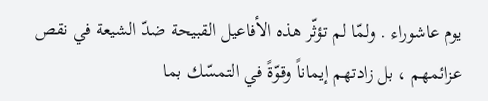يوم عاشوراء . ولمّا لم تؤثّر هذه الأفاعيل القبيحة ضدّ الشيعة في نقص عزائمهم ، بل زادتهم إيماناً وقوّةً في التمسّك بما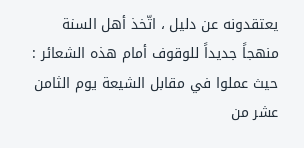يعتقدونه عن دليل ، اتّخذ أهل السنة منهجاً جديداً للوقوف أمام هذه الشعائر : حيث عملوا في مقابل الشيعة يوم الثامن عشر من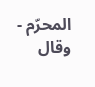المحرّم - وقال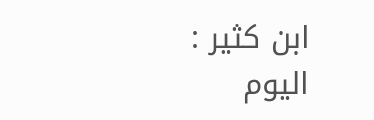ابن كثير : اليوم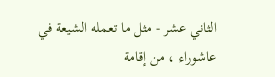الثاني عشر - مثل ما تعمله الشيعة في عاشوراء ، من إقامة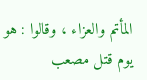المأتم والعزاء ، وقالوا : هو يوم قتل مصعب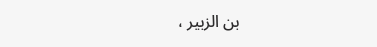بن الزبير ،